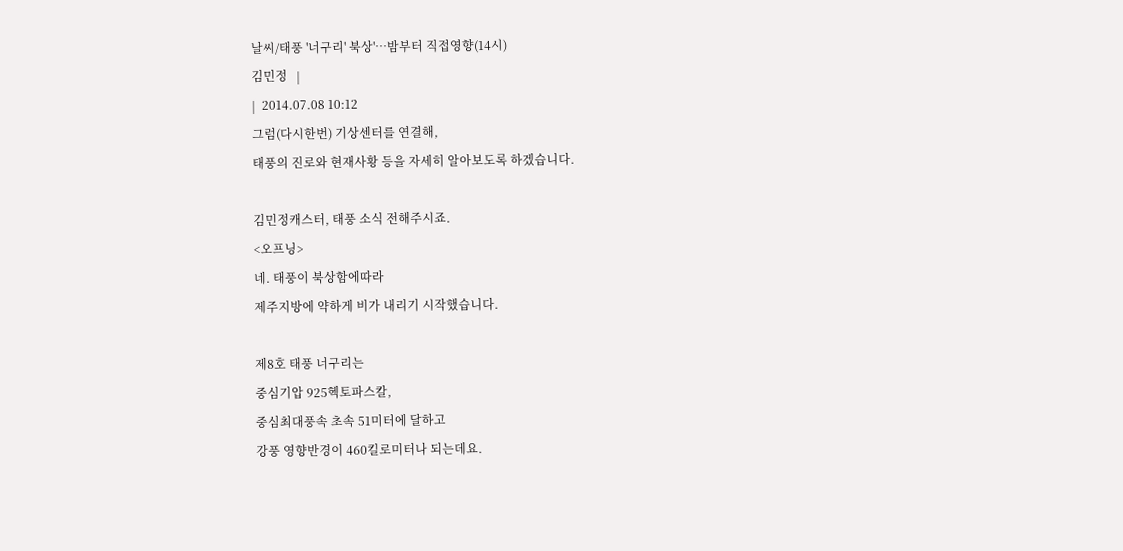날씨/태풍 '너구리' 북상'…밤부터 직접영향(14시)
김민정   |
|  2014.07.08 10:12
그럼(다시한번) 기상센터를 연결해,
태풍의 진로와 현재사황 등을 자세히 알아보도록 하겠습니다.

김민정캐스터, 태풍 소식 전해주시죠.
<오프닝>
네. 태풍이 북상함에따라
제주지방에 약하게 비가 내리기 시작했습니다.

제8호 태풍 너구리는
중심기압 925헥토파스칼,
중심최대풍속 초속 51미터에 달하고
강풍 영향반경이 460킬로미터나 되는데요.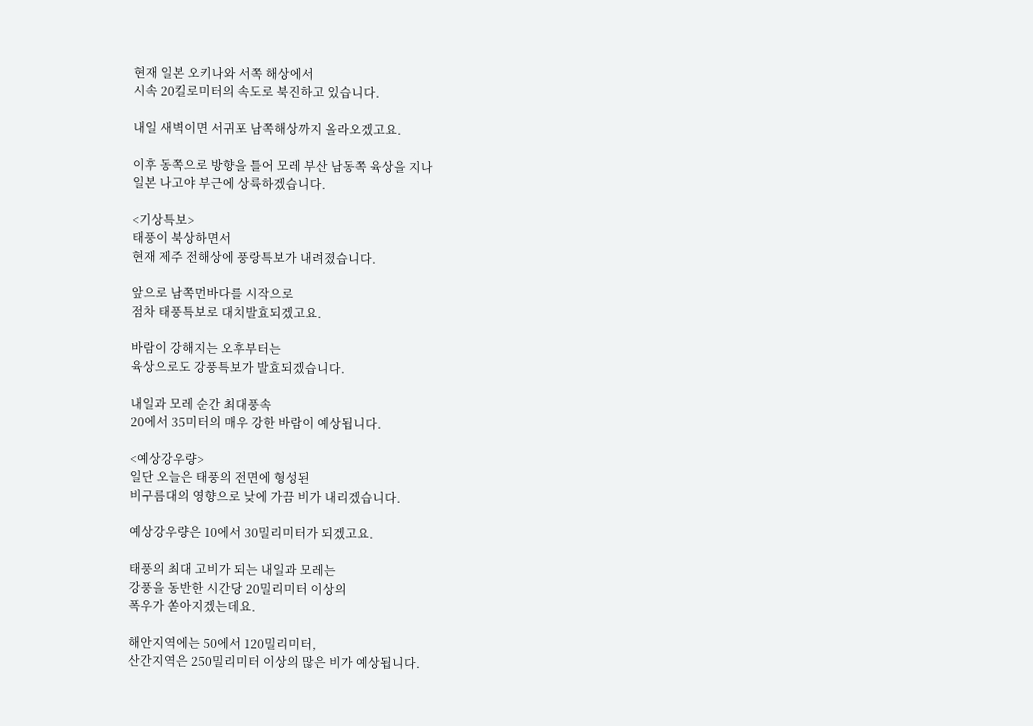현재 일본 오키나와 서쪽 해상에서
시속 20킬로미터의 속도로 북진하고 있습니다.

내일 새벽이면 서귀포 남쪽해상까지 올라오겠고요.

이후 동쪽으로 방향을 틀어 모레 부산 남동쪽 육상을 지나
일본 나고야 부근에 상륙하겠습니다.

<기상특보>
태풍이 북상하면서
현재 제주 전해상에 풍랑특보가 내려졌습니다.

앞으로 남쪽먼바다를 시작으로
점차 태풍특보로 대치발효되겠고요.

바람이 강해지는 오후부터는
육상으로도 강풍특보가 발효되겠습니다.

내일과 모레 순간 최대풍속
20에서 35미터의 매우 강한 바람이 예상됩니다.

<예상강우량>
일단 오늘은 태풍의 전면에 형성된
비구름대의 영향으로 낮에 가끔 비가 내리겠습니다.

예상강우량은 10에서 30밀리미터가 되겠고요.

태풍의 최대 고비가 되는 내일과 모레는
강풍을 동반한 시간당 20밀리미터 이상의
폭우가 쏟아지겠는데요.

해안지역에는 50에서 120밀리미터,
산간지역은 250밀리미터 이상의 많은 비가 예상됩니다.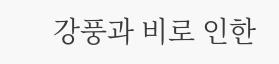강풍과 비로 인한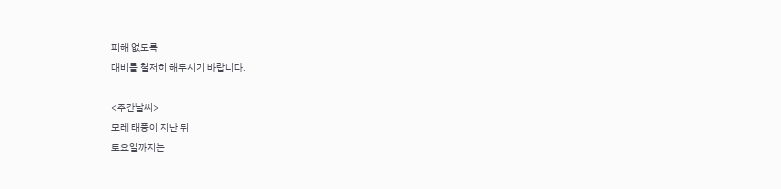피해 없도록
대비를 철저히 해두시기 바랍니다.

<주간날씨>
모레 태풍이 지난 뒤
토요일까지는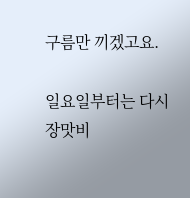구름만 끼겠고요.

일요일부터는 다시 장맛비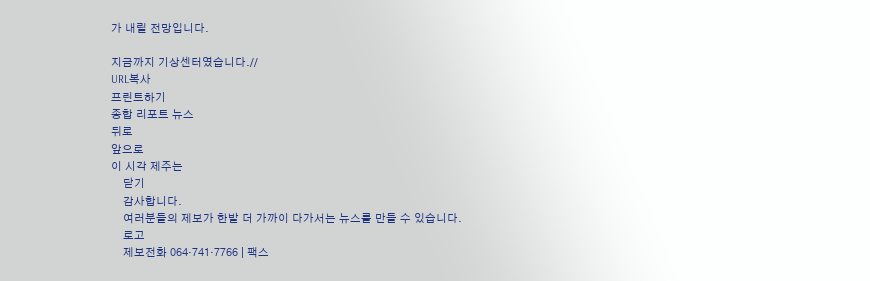가 내릴 전망입니다.

지금까지 기상센터였습니다.//
URL복사
프린트하기
종합 리포트 뉴스
뒤로
앞으로
이 시각 제주는
    닫기
    감사합니다.
    여러분들의 제보가 한발 더 가까이 다가서는 뉴스를 만들 수 있습니다.
    로고
    제보전화 064·741·7766 | 팩스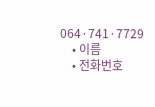064·741·7729
    • 이름
    • 전화번호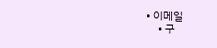• 이메일
    • 구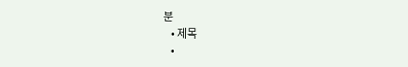분
    • 제목
    •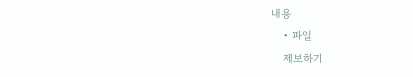내용
    • 파일
    제보하기